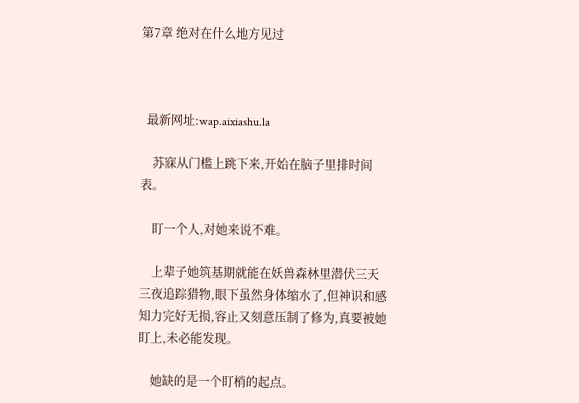第7章 绝对在什么地方见过



  最新网址:wap.aixiashu.la

    苏寐从门槛上跳下来,开始在脑子里排时间表。

    盯一个人,对她来说不难。

    上辈子她筑基期就能在妖兽森林里潜伏三天三夜追踪猎物,眼下虽然身体缩水了,但神识和感知力完好无损,容止又刻意压制了修为,真要被她盯上,未必能发现。

    她缺的是一个盯梢的起点。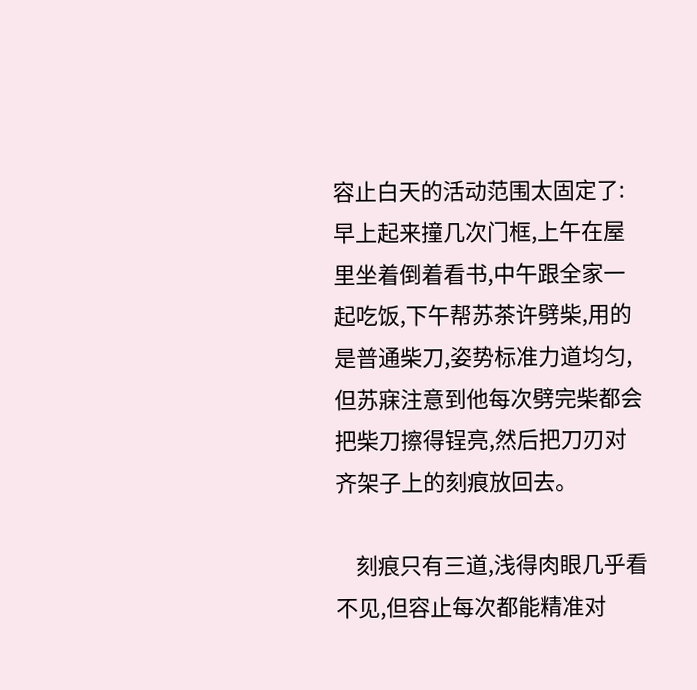容止白天的活动范围太固定了:早上起来撞几次门框,上午在屋里坐着倒着看书,中午跟全家一起吃饭,下午帮苏茶许劈柴,用的是普通柴刀,姿势标准力道均匀,但苏寐注意到他每次劈完柴都会把柴刀擦得锃亮,然后把刀刃对齐架子上的刻痕放回去。

    刻痕只有三道,浅得肉眼几乎看不见,但容止每次都能精准对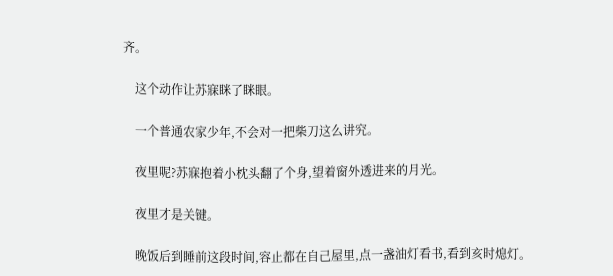齐。

    这个动作让苏寐眯了眯眼。

    一个普通农家少年,不会对一把柴刀这么讲究。

    夜里呢?苏寐抱着小枕头翻了个身,望着窗外透进来的月光。

    夜里才是关键。

    晚饭后到睡前这段时间,容止都在自己屋里,点一盏油灯看书,看到亥时熄灯。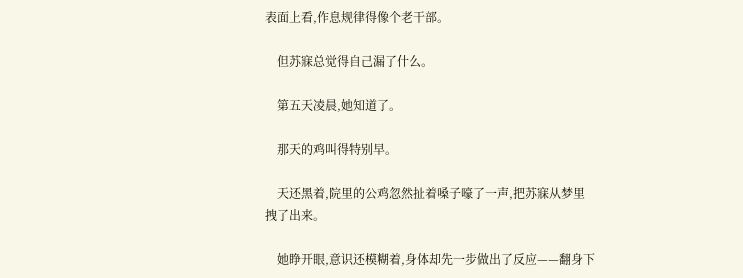表面上看,作息规律得像个老干部。

    但苏寐总觉得自己漏了什么。

    第五天凌晨,她知道了。

    那天的鸡叫得特别早。

    天还黑着,院里的公鸡忽然扯着嗓子嚎了一声,把苏寐从梦里拽了出来。

    她睁开眼,意识还模糊着,身体却先一步做出了反应——翻身下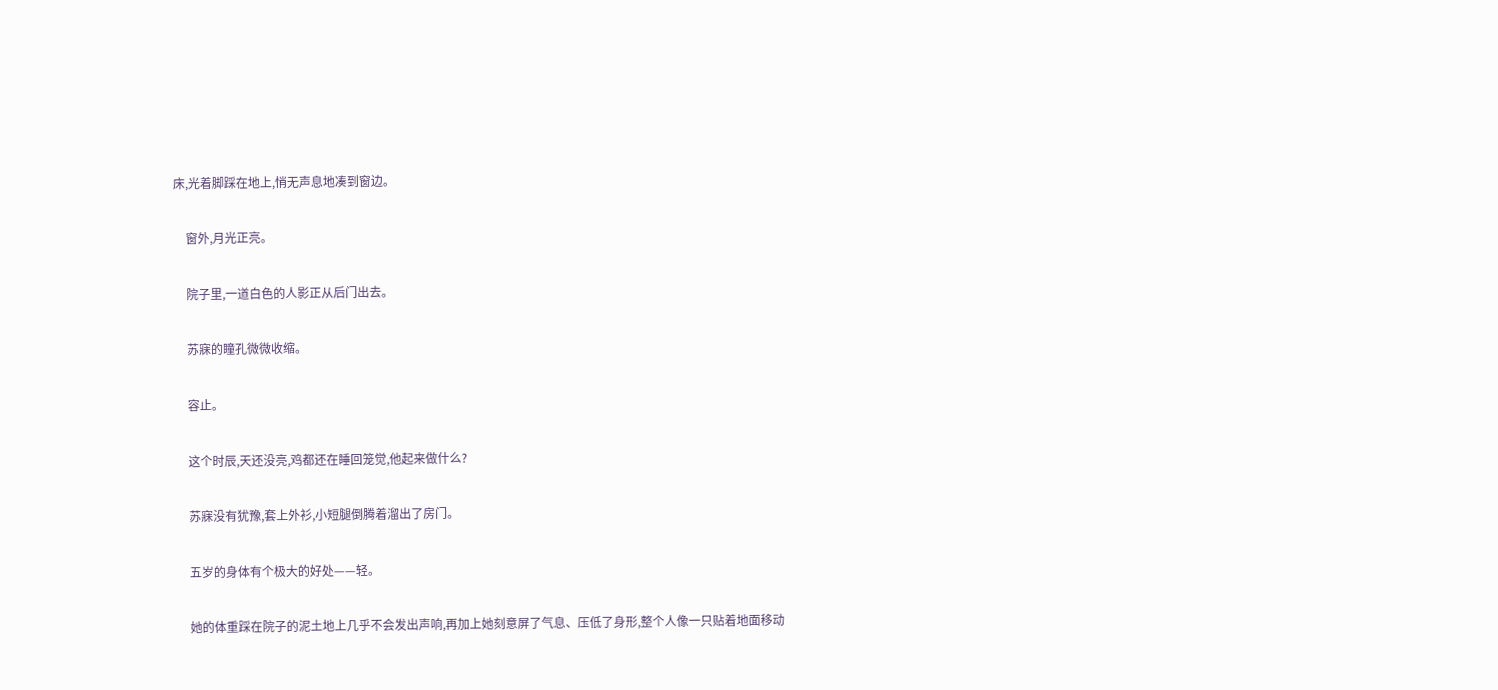床,光着脚踩在地上,悄无声息地凑到窗边。

    窗外,月光正亮。

    院子里,一道白色的人影正从后门出去。

    苏寐的瞳孔微微收缩。

    容止。

    这个时辰,天还没亮,鸡都还在睡回笼觉,他起来做什么?

    苏寐没有犹豫,套上外衫,小短腿倒腾着溜出了房门。

    五岁的身体有个极大的好处——轻。

    她的体重踩在院子的泥土地上几乎不会发出声响,再加上她刻意屏了气息、压低了身形,整个人像一只贴着地面移动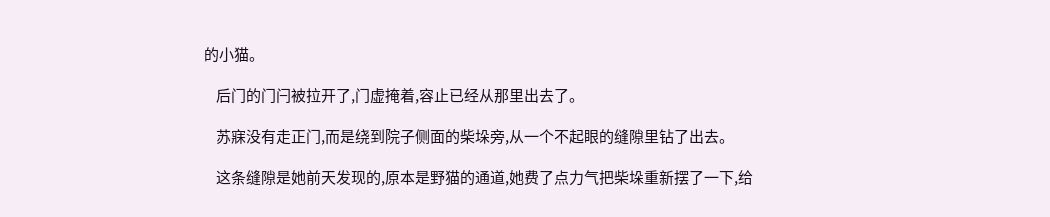的小猫。

    后门的门闩被拉开了,门虚掩着,容止已经从那里出去了。

    苏寐没有走正门,而是绕到院子侧面的柴垛旁,从一个不起眼的缝隙里钻了出去。

    这条缝隙是她前天发现的,原本是野猫的通道,她费了点力气把柴垛重新摆了一下,给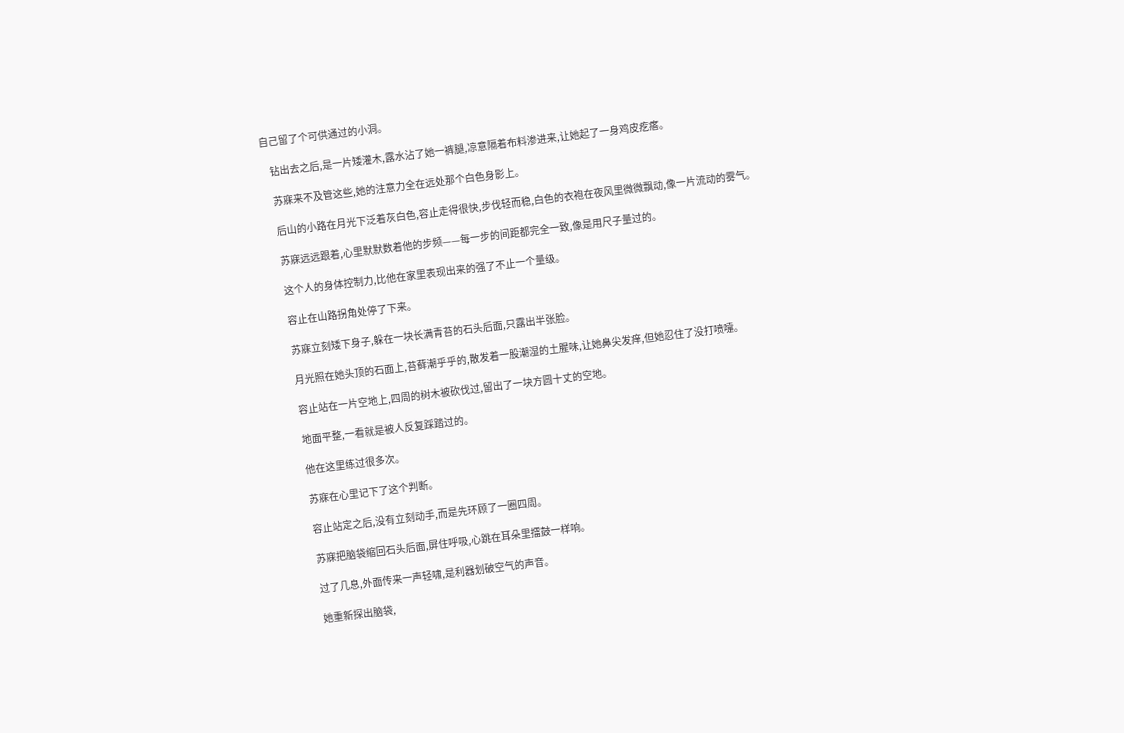自己留了个可供通过的小洞。

    钻出去之后,是一片矮灌木,露水沾了她一裤腿,凉意隔着布料渗进来,让她起了一身鸡皮疙瘩。

    苏寐来不及管这些,她的注意力全在远处那个白色身影上。

    后山的小路在月光下泛着灰白色,容止走得很快,步伐轻而稳,白色的衣袍在夜风里微微飘动,像一片流动的雾气。

    苏寐远远跟着,心里默默数着他的步频——每一步的间距都完全一致,像是用尺子量过的。

    这个人的身体控制力,比他在家里表现出来的强了不止一个量级。

    容止在山路拐角处停了下来。

    苏寐立刻矮下身子,躲在一块长满青苔的石头后面,只露出半张脸。

    月光照在她头顶的石面上,苔藓潮乎乎的,散发着一股潮湿的土腥味,让她鼻尖发痒,但她忍住了没打喷嚏。

    容止站在一片空地上,四周的树木被砍伐过,留出了一块方圆十丈的空地。

    地面平整,一看就是被人反复踩踏过的。

    他在这里练过很多次。

    苏寐在心里记下了这个判断。

    容止站定之后,没有立刻动手,而是先环顾了一圈四周。

    苏寐把脑袋缩回石头后面,屏住呼吸,心跳在耳朵里擂鼓一样响。

    过了几息,外面传来一声轻啸,是利器划破空气的声音。

    她重新探出脑袋,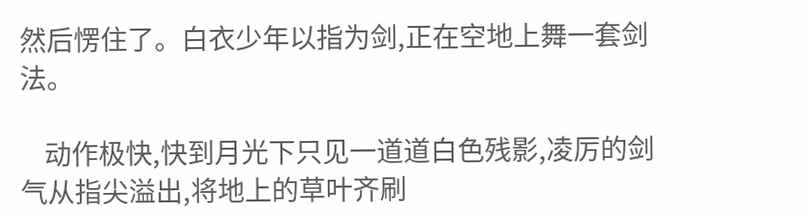然后愣住了。白衣少年以指为剑,正在空地上舞一套剑法。

    动作极快,快到月光下只见一道道白色残影,凌厉的剑气从指尖溢出,将地上的草叶齐刷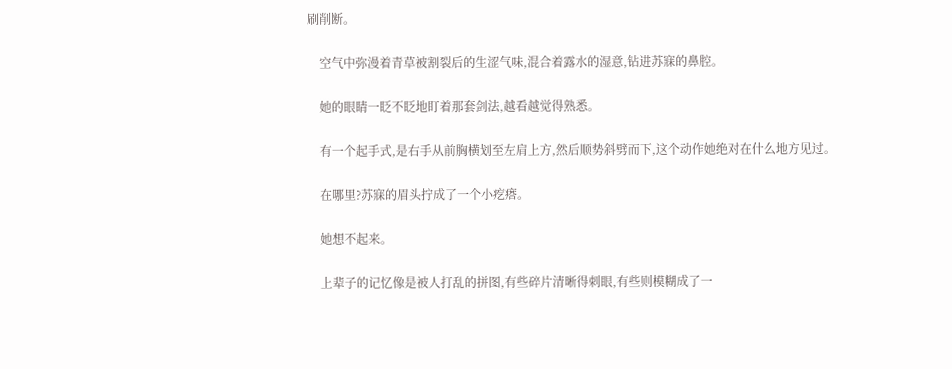刷削断。

    空气中弥漫着青草被割裂后的生涩气味,混合着露水的湿意,钻进苏寐的鼻腔。

    她的眼睛一眨不眨地盯着那套剑法,越看越觉得熟悉。

    有一个起手式,是右手从前胸横划至左肩上方,然后顺势斜劈而下,这个动作她绝对在什么地方见过。

    在哪里?苏寐的眉头拧成了一个小疙瘩。

    她想不起来。

    上辈子的记忆像是被人打乱的拼图,有些碎片清晰得刺眼,有些则模糊成了一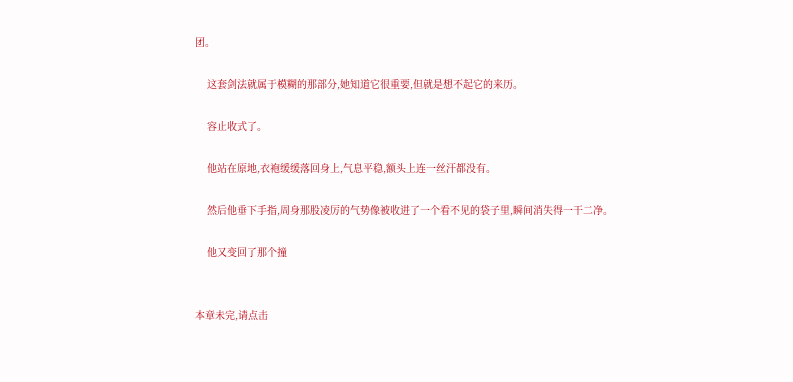团。

    这套剑法就属于模糊的那部分,她知道它很重要,但就是想不起它的来历。

    容止收式了。

    他站在原地,衣袍缓缓落回身上,气息平稳,额头上连一丝汗都没有。

    然后他垂下手指,周身那股凌厉的气势像被收进了一个看不见的袋子里,瞬间消失得一干二净。

    他又变回了那个撞


本章未完,请点击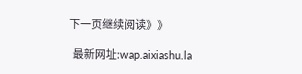下一页继续阅读》》

  最新网址:wap.aixiashu.la